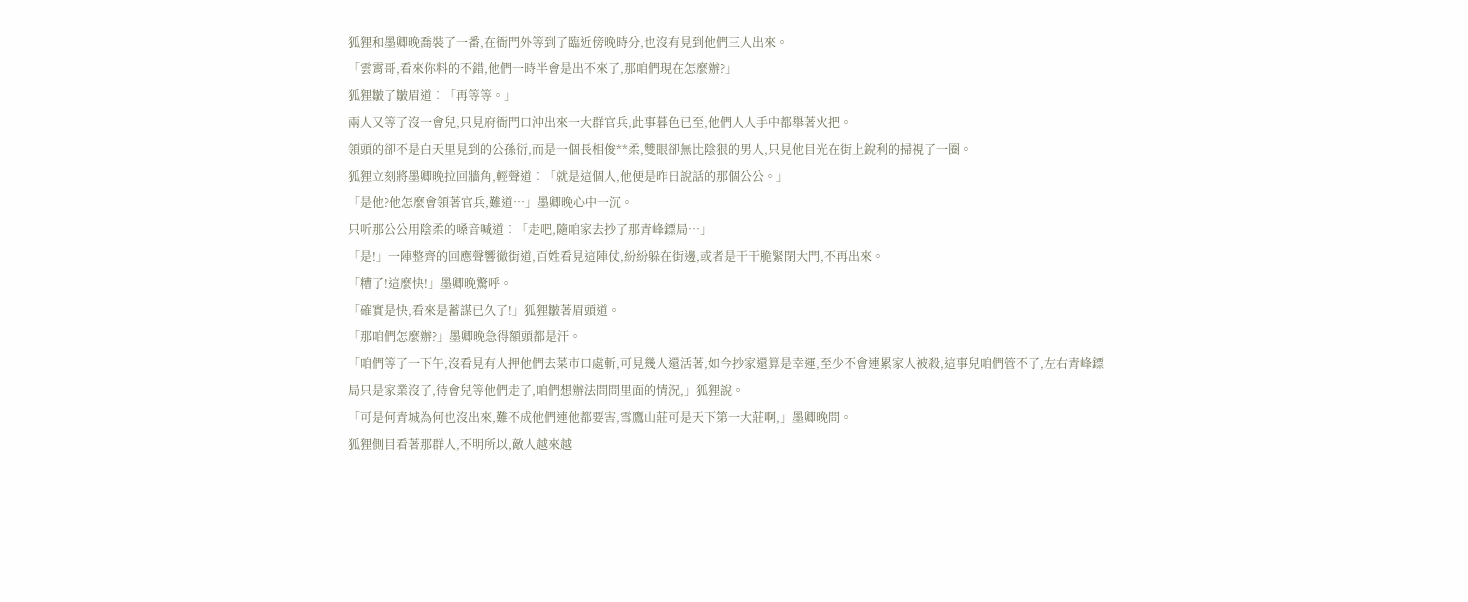狐狸和墨卿晚喬裝了一番,在衙門外等到了臨近傍晚時分,也沒有見到他們三人出來。
「雲霄哥,看來你料的不錯,他們一時半會是出不來了,那咱們現在怎麼辦?」
狐狸皺了皺眉道︰「再等等。」
兩人又等了沒一會兒,只見府衙門口沖出來一大群官兵,此事暮色已至,他們人人手中都舉著火把。
領頭的卻不是白天里見到的公孫衍,而是一個長相俊**柔,雙眼卻無比陰狠的男人,只見他目光在街上銳利的掃視了一圈。
狐狸立刻將墨卿晚拉回牆角,輕聲道︰「就是這個人,他便是昨日說話的那個公公。」
「是他?他怎麼會領著官兵,難道…」墨卿晚心中一沉。
只听那公公用陰柔的嗓音喊道︰「走吧,隨咱家去抄了那青峰鏢局…」
「是!」一陣整齊的回應聲響徹街道,百姓看見這陣仗,紛紛躲在街邊,或者是干干脆緊閉大門,不再出來。
「糟了!這麼快!」墨卿晚驚呼。
「確實是快,看來是蓄謀已久了!」狐狸皺著眉頭道。
「那咱們怎麼辦?」墨卿晚急得額頭都是汗。
「咱們等了一下午,沒看見有人押他們去菜市口處斬,可見幾人還活著,如今抄家還算是幸運,至少不會連累家人被殺,這事兒咱們管不了,左右青峰鏢局只是家業沒了,待會兒等他們走了,咱們想辦法問問里面的情況,」狐狸說。
「可是何青城為何也沒出來,難不成他們連他都要害,雪鷹山莊可是天下第一大莊啊,」墨卿晚問。
狐狸側目看著那群人,不明所以,敵人越來越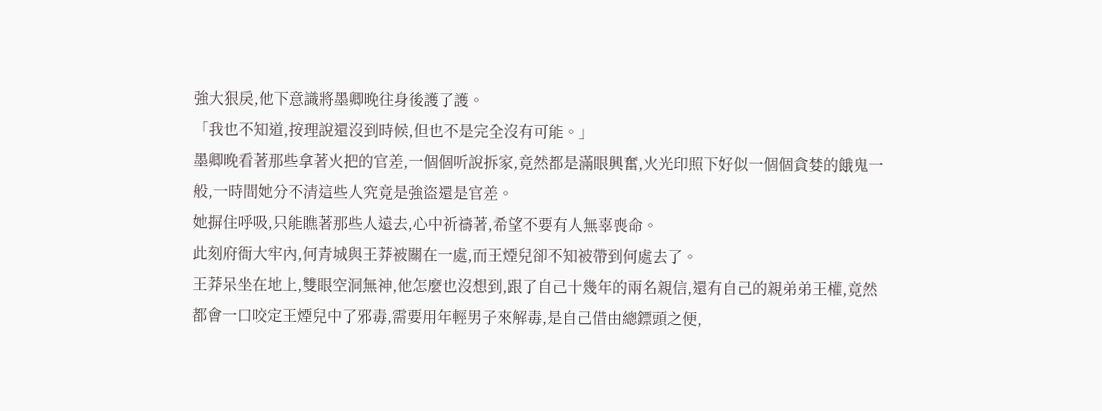強大狠戾,他下意識將墨卿晚往身後護了護。
「我也不知道,按理說還沒到時候,但也不是完全沒有可能。」
墨卿晚看著那些拿著火把的官差,一個個听說拆家,竟然都是滿眼興奮,火光印照下好似一個個貪婪的餓鬼一般,一時間她分不清這些人究竟是強盜還是官差。
她摒住呼吸,只能瞧著那些人遠去,心中祈禱著,希望不要有人無辜喪命。
此刻府衙大牢內,何青城與王莽被關在一處,而王煙兒卻不知被帶到何處去了。
王莽呆坐在地上,雙眼空洞無神,他怎麼也沒想到,跟了自己十幾年的兩名親信,還有自己的親弟弟王權,竟然都會一口咬定王煙兒中了邪毒,需要用年輕男子來解毒,是自己借由總鏢頭之便,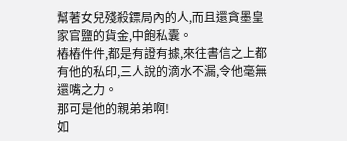幫著女兒殘殺鏢局內的人,而且還貪墨皇家官鹽的貨金,中飽私囊。
樁樁件件,都是有證有據,來往書信之上都有他的私印,三人說的滴水不漏,令他毫無還嘴之力。
那可是他的親弟弟啊!
如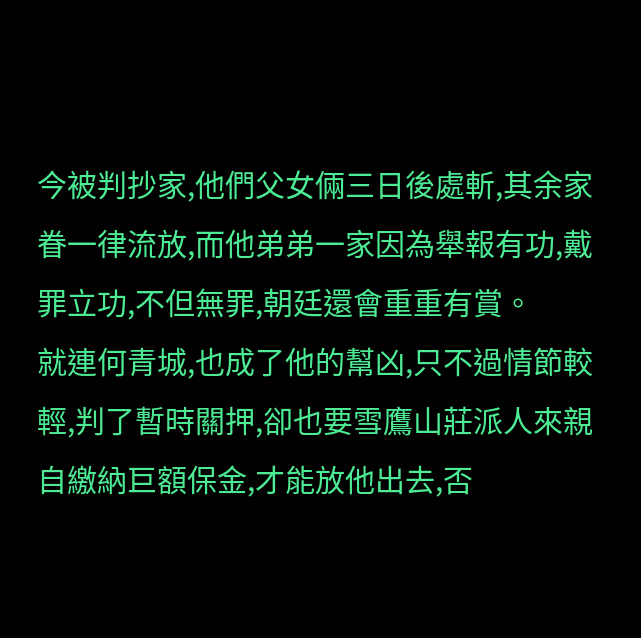今被判抄家,他們父女倆三日後處斬,其余家眷一律流放,而他弟弟一家因為舉報有功,戴罪立功,不但無罪,朝廷還會重重有賞。
就連何青城,也成了他的幫凶,只不過情節較輕,判了暫時關押,卻也要雪鷹山莊派人來親自繳納巨額保金,才能放他出去,否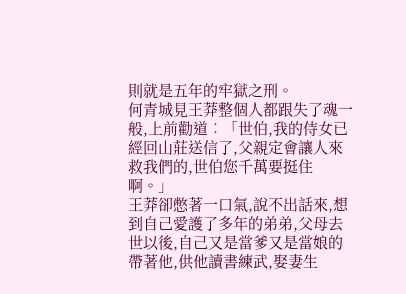則就是五年的牢獄之刑。
何青城見王莽整個人都跟失了魂一般,上前勸道︰「世伯,我的侍女已經回山莊送信了,父親定會讓人來救我們的,世伯您千萬要挺住啊。」
王莽卻憋著一口氣,說不出話來,想到自己愛護了多年的弟弟,父母去世以後,自己又是當爹又是當娘的帶著他,供他讀書練武,娶妻生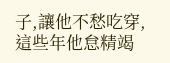子,讓他不愁吃穿,這些年他怠精竭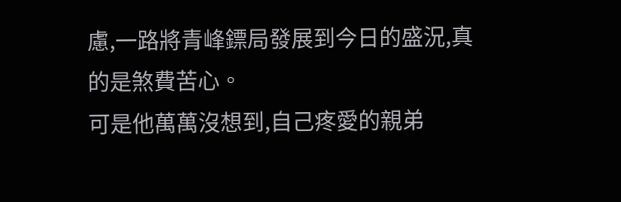慮,一路將青峰鏢局發展到今日的盛況,真的是煞費苦心。
可是他萬萬沒想到,自己疼愛的親弟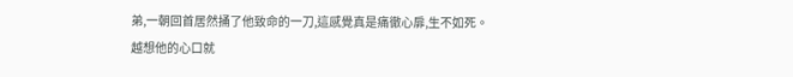弟,一朝回首居然捅了他致命的一刀,這感覺真是痛徹心扉,生不如死。
越想他的心口就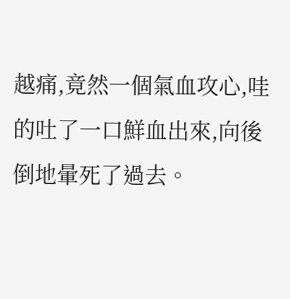越痛,竟然一個氣血攻心,哇的吐了一口鮮血出來,向後倒地暈死了過去。